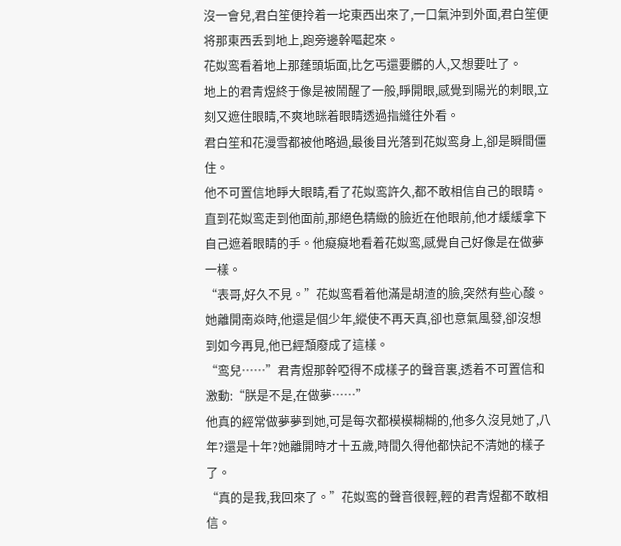沒一會兒,君白笙便拎着一坨東西出來了,一口氣沖到外面,君白笙便将那東西丢到地上,跑旁邊幹嘔起來。
花姒鸾看着地上那蓬頭垢面,比乞丐還要髒的人,又想要吐了。
地上的君青煜終于像是被鬧醒了一般,睜開眼,感覺到陽光的刺眼,立刻又遮住眼睛,不爽地眯着眼睛透過指縫往外看。
君白笙和花漫雪都被他略過,最後目光落到花姒鸾身上,卻是瞬間僵住。
他不可置信地睜大眼睛,看了花姒鸾許久,都不敢相信自己的眼睛。
直到花姒鸾走到他面前,那絕色精緻的臉近在他眼前,他才緩緩拿下自己遮着眼睛的手。他癡癡地看着花姒鸾,感覺自己好像是在做夢一樣。
“表哥,好久不見。”花姒鸾看着他滿是胡渣的臉,突然有些心酸。
她離開南焱時,他還是個少年,縱使不再天真,卻也意氣風發,卻沒想到如今再見,他已經頹廢成了這樣。
“鸾兒……”君青煜那幹啞得不成樣子的聲音裏,透着不可置信和激動:“朕是不是,在做夢……”
他真的經常做夢夢到她,可是每次都模模糊糊的,他多久沒見她了,八年?還是十年?她離開時才十五歲,時間久得他都快記不清她的樣子了。
“真的是我,我回來了。”花姒鸾的聲音很輕,輕的君青煜都不敢相信。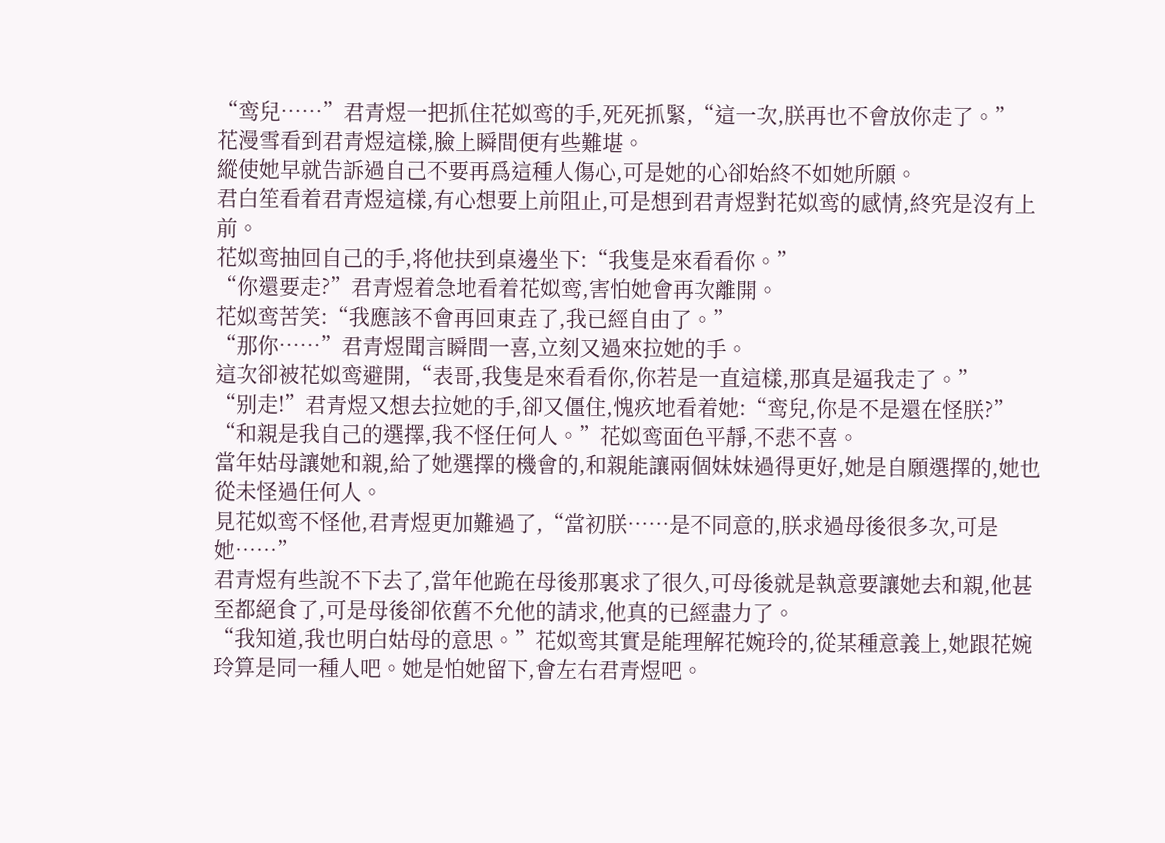“鸾兒……”君青煜一把抓住花姒鸾的手,死死抓緊,“這一次,朕再也不會放你走了。”
花漫雪看到君青煜這樣,臉上瞬間便有些難堪。
縱使她早就告訴過自己不要再爲這種人傷心,可是她的心卻始終不如她所願。
君白笙看着君青煜這樣,有心想要上前阻止,可是想到君青煜對花姒鸾的感情,終究是沒有上前。
花姒鸾抽回自己的手,将他扶到桌邊坐下:“我隻是來看看你。”
“你還要走?”君青煜着急地看着花姒鸾,害怕她會再次離開。
花姒鸾苦笑:“我應該不會再回東垚了,我已經自由了。”
“那你……”君青煜聞言瞬間一喜,立刻又過來拉她的手。
這次卻被花姒鸾避開,“表哥,我隻是來看看你,你若是一直這樣,那真是逼我走了。”
“别走!”君青煜又想去拉她的手,卻又僵住,愧疚地看着她:“鸾兒,你是不是還在怪朕?”
“和親是我自己的選擇,我不怪任何人。”花姒鸾面色平靜,不悲不喜。
當年姑母讓她和親,給了她選擇的機會的,和親能讓兩個妹妹過得更好,她是自願選擇的,她也從未怪過任何人。
見花姒鸾不怪他,君青煜更加難過了,“當初朕……是不同意的,朕求過母後很多次,可是她……”
君青煜有些說不下去了,當年他跪在母後那裏求了很久,可母後就是執意要讓她去和親,他甚至都絕食了,可是母後卻依舊不允他的請求,他真的已經盡力了。
“我知道,我也明白姑母的意思。”花姒鸾其實是能理解花婉玲的,從某種意義上,她跟花婉玲算是同一種人吧。她是怕她留下,會左右君青煜吧。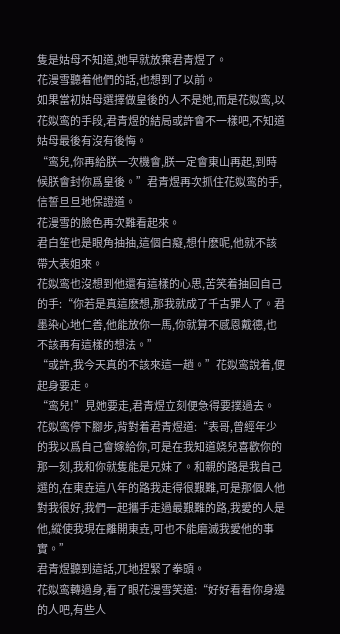隻是姑母不知道,她早就放棄君青煜了。
花漫雪聽着他們的話,也想到了以前。
如果當初姑母選擇做皇後的人不是她,而是花姒鸾,以花姒鸾的手段,君青煜的結局或許會不一樣吧,不知道姑母最後有沒有後悔。
“鸾兒,你再給朕一次機會,朕一定會東山再起,到時候朕會封你爲皇後。”君青煜再次抓住花姒鸾的手,信誓旦旦地保證道。
花漫雪的臉色再次難看起來。
君白笙也是眼角抽抽,這個白癡,想什麽呢,他就不該帶大表姐來。
花姒鸾也沒想到他還有這樣的心思,苦笑着抽回自己的手:“你若是真這麽想,那我就成了千古罪人了。君墨染心地仁善,他能放你一馬,你就算不感恩戴德,也不該再有這樣的想法。”
“或許,我今天真的不該來這一趟。”花姒鸾說着,便起身要走。
“鸾兒!”見她要走,君青煜立刻便急得要撲過去。
花姒鸾停下腳步,背對着君青煜道:“表哥,曾經年少的我以爲自己會嫁給你,可是在我知道娆兒喜歡你的那一刻,我和你就隻能是兄妹了。和親的路是我自己選的,在東垚這八年的路我走得很艱難,可是那個人他對我很好,我們一起攜手走過最艱難的路,我愛的人是他,縱使我現在離開東垚,可也不能磨滅我愛他的事實。”
君青煜聽到這話,兀地捏緊了拳頭。
花姒鸾轉過身,看了眼花漫雪笑道:“好好看看你身邊的人吧,有些人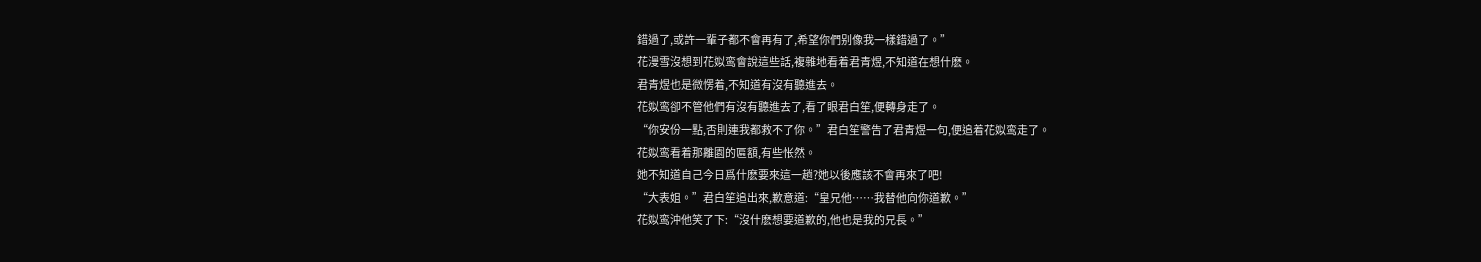錯過了,或許一輩子都不會再有了,希望你們别像我一樣錯過了。”
花漫雪沒想到花姒鸾會說這些話,複雜地看着君青煜,不知道在想什麽。
君青煜也是微愣着,不知道有沒有聽進去。
花姒鸾卻不管他們有沒有聽進去了,看了眼君白笙,便轉身走了。
“你安份一點,否則連我都救不了你。”君白笙警告了君青煜一句,便追着花姒鸾走了。
花姒鸾看着那離園的匾額,有些怅然。
她不知道自己今日爲什麽要來這一趟?她以後應該不會再來了吧!
“大表姐。”君白笙追出來,歉意道:“皇兄他……我替他向你道歉。”
花姒鸾沖他笑了下:“沒什麽想要道歉的,他也是我的兄長。”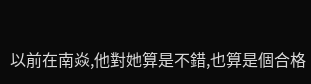以前在南焱,他對她算是不錯,也算是個合格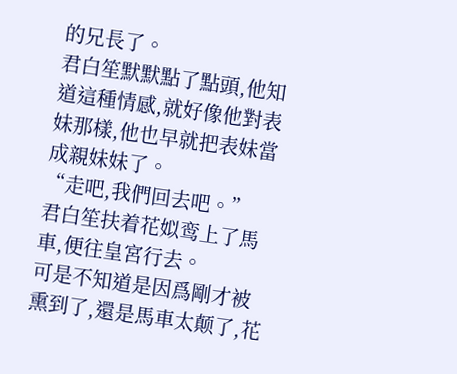的兄長了。
君白笙默默點了點頭,他知道這種情感,就好像他對表妹那樣,他也早就把表妹當成親妹妹了。
“走吧,我們回去吧。”
君白笙扶着花姒鸾上了馬車,便往皇宮行去。
可是不知道是因爲剛才被熏到了,還是馬車太颠了,花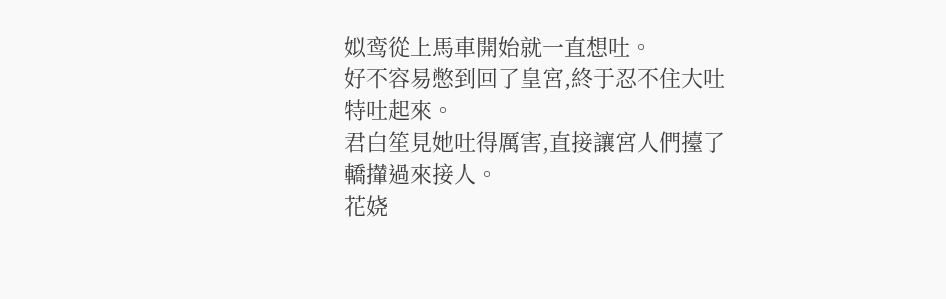姒鸾從上馬車開始就一直想吐。
好不容易憋到回了皇宮,終于忍不住大吐特吐起來。
君白笙見她吐得厲害,直接讓宮人們擡了轎攆過來接人。
花娆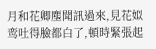月和花卿塵聞訊過來,見花姒鸾吐得臉都白了,頓時緊張起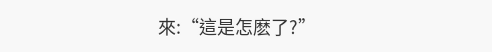來:“這是怎麽了?”